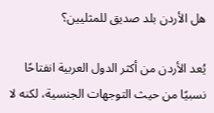هل الأردن بلد صديق للمثليين؟

يُعد الأردن من أكثر الدول العربية انفتاحًا نسبيًا من حيث التوجهات الجنسية، لكنه لا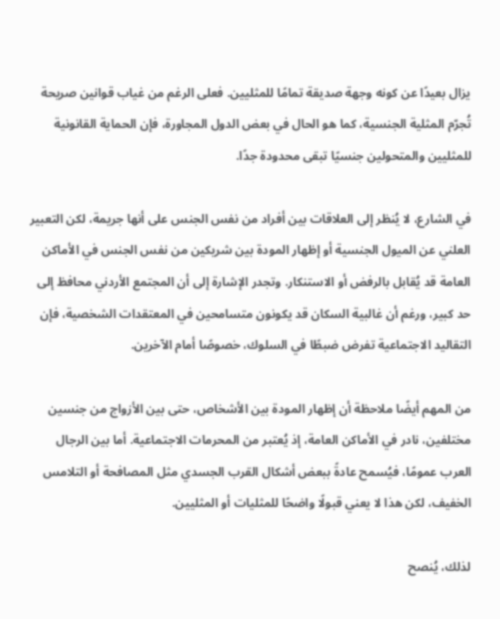يزال بعيدًا عن كونه وجهة صديقة تمامًا للمثليين. فعلى الرغم من غياب قوانين صريحة تُجرّم المثلية الجنسية، كما هو الحال في بعض الدول المجاورة، فإن الحماية القانونية للمثليين والمتحولين جنسيًا تبقى محدودة جدًا.

في الشارع، لا يُنظر إلى العلاقات بين أفراد من نفس الجنس على أنها جريمة، لكن التعبير العلني عن الميول الجنسية أو إظهار المودة بين شريكين من نفس الجنس في الأماكن العامة قد يُقابل بالرفض أو الاستنكار. وتجدر الإشارة إلى أن المجتمع الأردني محافظ إلى حد كبير، ورغم أن غالبية السكان قد يكونون متسامحين في المعتقدات الشخصية، فإن التقاليد الاجتماعية تفرض ضبطًا في السلوك، خصوصًا أمام الآخرين.

من المهم أيضًا ملاحظة أن إظهار المودة بين الأشخاص، حتى بين الأزواج من جنسين مختلفين، نادر في الأماكن العامة، إذ يُعتبر من المحرمات الاجتماعية. أما بين الرجال العرب عمومًا، فيُسمح عادةً ببعض أشكال القرب الجسدي مثل المصافحة أو التلامس الخفيف، لكن هذا لا يعني قبولًا واضحًا للمثليات أو المثليين.

لذلك، يُنصح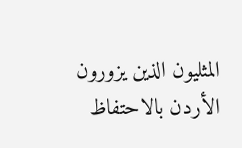المثليون الذين يزورون الأردن بالاحتفاظ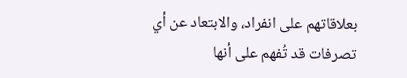بعلاقاتهم على انفراد، والابتعاد عن أي تصرفات قد تُفهم على أنها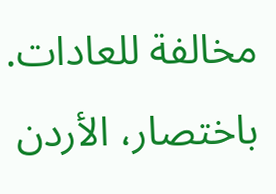مخالفة للعادات. باختصار، الأردن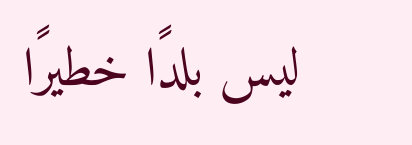ليس بلدًا خطيرًا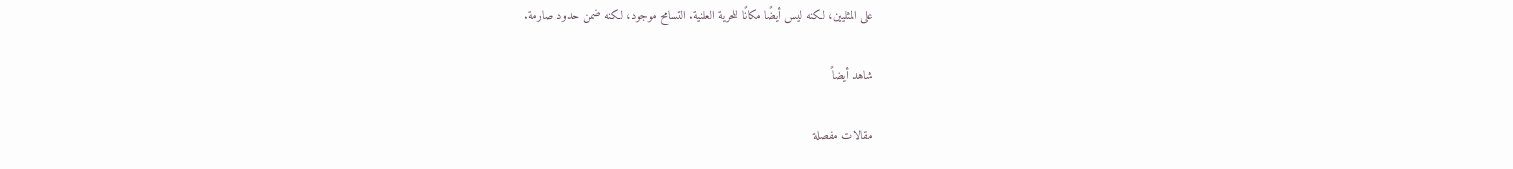على المثليين، لكنه ليس أيضًا مكانًا للحرية العلنية. التسامح موجود، لكنه ضمن حدود صارمة.

شاهد أيضاً

مقالات مفصلة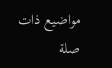مواضيع ذات صلة